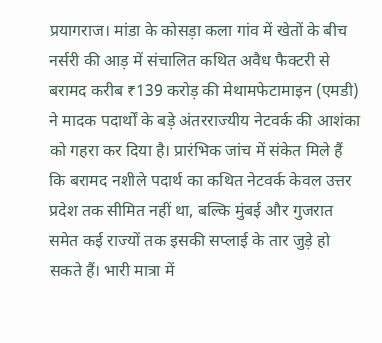प्रयागराज। मांडा के कोसड़ा कला गांव में खेतों के बीच नर्सरी की आड़ में संचालित कथित अवैध फैक्टरी से बरामद करीब ₹139 करोड़ की मेथामफेटामाइन (एमडी) ने मादक पदार्थों के बड़े अंतरराज्यीय नेटवर्क की आशंका को गहरा कर दिया है। प्रारंभिक जांच में संकेत मिले हैं कि बरामद नशीले पदार्थ का कथित नेटवर्क केवल उत्तर प्रदेश तक सीमित नहीं था, बल्कि मुंबई और गुजरात समेत कई राज्यों तक इसकी सप्लाई के तार जुड़े हो सकते हैं। भारी मात्रा में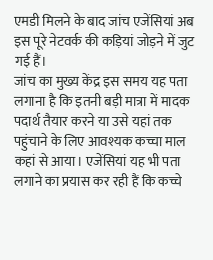एमडी मिलने के बाद जांच एजेंसियां अब इस पूरे नेटवर्क की कड़ियां जोड़ने में जुट गई हैं।
जांच का मुख्य केंद्र इस समय यह पता लगाना है कि इतनी बड़ी मात्रा में मादक पदार्थ तैयार करने या उसे यहां तक पहुंचाने के लिए आवश्यक कच्चा माल कहां से आया। एजेंसियां यह भी पता लगाने का प्रयास कर रही हैं कि कच्चे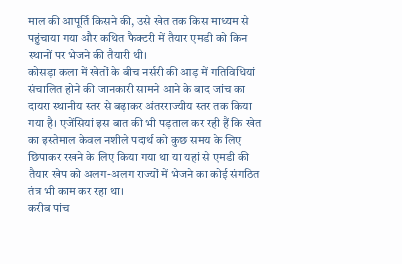माल की आपूर्ति किसने की, उसे खेत तक किस माध्यम से पहुंचाया गया और कथित फैक्टरी में तैयार एमडी को किन स्थानों पर भेजने की तैयारी थी।
कोसड़ा कला में खेतों के बीच नर्सरी की आड़ में गतिविधियां संचालित होने की जानकारी सामने आने के बाद जांच का दायरा स्थानीय स्तर से बढ़ाकर अंतरराज्यीय स्तर तक किया गया है। एजेंसियां इस बात की भी पड़ताल कर रही हैं कि खेत का इस्तेमाल केवल नशीले पदार्थ को कुछ समय के लिए छिपाकर रखने के लिए किया गया था या यहां से एमडी की तैयार खेप को अलग-अलग राज्यों में भेजने का कोई संगठित तंत्र भी काम कर रहा था।
करीब पांच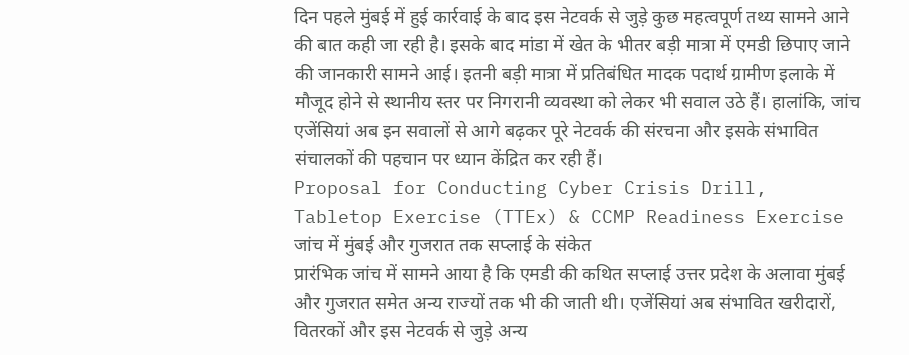दिन पहले मुंबई में हुई कार्रवाई के बाद इस नेटवर्क से जुड़े कुछ महत्वपूर्ण तथ्य सामने आने की बात कही जा रही है। इसके बाद मांडा में खेत के भीतर बड़ी मात्रा में एमडी छिपाए जाने की जानकारी सामने आई। इतनी बड़ी मात्रा में प्रतिबंधित मादक पदार्थ ग्रामीण इलाके में मौजूद होने से स्थानीय स्तर पर निगरानी व्यवस्था को लेकर भी सवाल उठे हैं। हालांकि, जांच एजेंसियां अब इन सवालों से आगे बढ़कर पूरे नेटवर्क की संरचना और इसके संभावित संचालकों की पहचान पर ध्यान केंद्रित कर रही हैं।
Proposal for Conducting Cyber Crisis Drill, Tabletop Exercise (TTEx) & CCMP Readiness Exercise
जांच में मुंबई और गुजरात तक सप्लाई के संकेत
प्रारंभिक जांच में सामने आया है कि एमडी की कथित सप्लाई उत्तर प्रदेश के अलावा मुंबई और गुजरात समेत अन्य राज्यों तक भी की जाती थी। एजेंसियां अब संभावित खरीदारों, वितरकों और इस नेटवर्क से जुड़े अन्य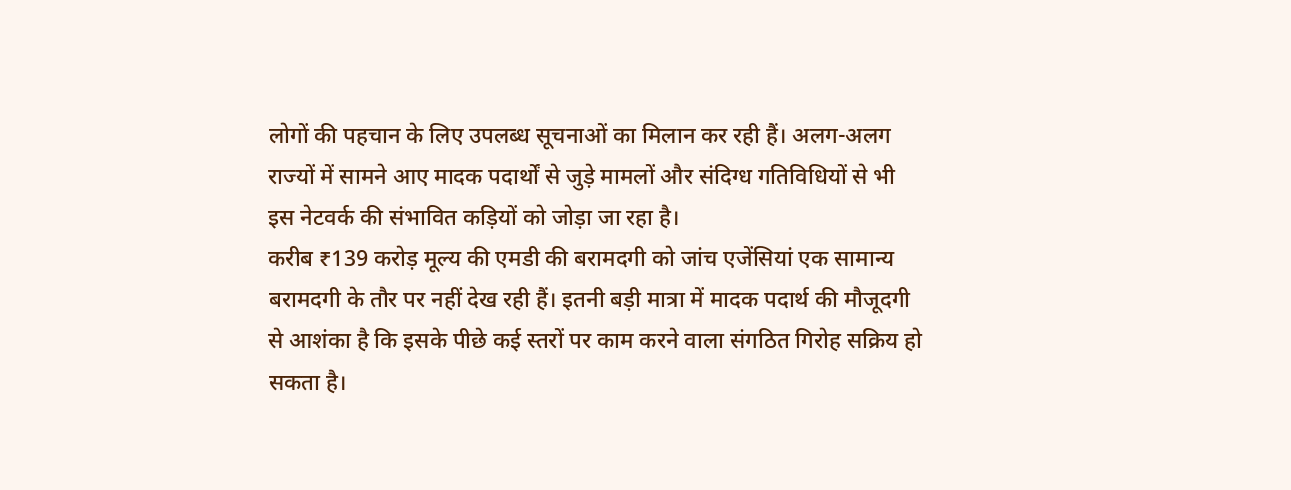लोगों की पहचान के लिए उपलब्ध सूचनाओं का मिलान कर रही हैं। अलग-अलग राज्यों में सामने आए मादक पदार्थों से जुड़े मामलों और संदिग्ध गतिविधियों से भी इस नेटवर्क की संभावित कड़ियों को जोड़ा जा रहा है।
करीब ₹139 करोड़ मूल्य की एमडी की बरामदगी को जांच एजेंसियां एक सामान्य बरामदगी के तौर पर नहीं देख रही हैं। इतनी बड़ी मात्रा में मादक पदार्थ की मौजूदगी से आशंका है कि इसके पीछे कई स्तरों पर काम करने वाला संगठित गिरोह सक्रिय हो सकता है।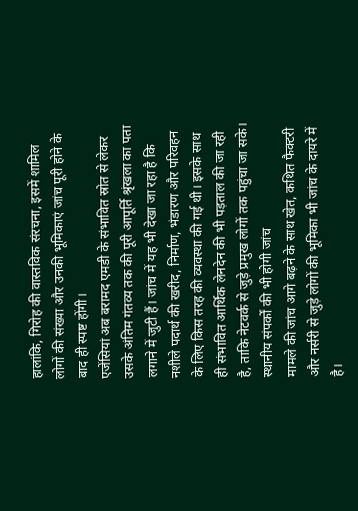हालांकि, गिरोह की वास्तविक संरचना, इसमें शामिल लोगों की संख्या और उनकी भूमिकाएं जांच पूरी होने के बाद ही स्पष्ट होंगी।
एजेंसियां अब बरामद एमडी के संभावित स्रोत से लेकर उसके अंतिम गंतव्य तक की पूरी आपूर्ति श्रृंखला का पता लगाने में जुटी हैं। जांच में यह भी देखा जा रहा है कि नशीले पदार्थ की खरीद, निर्माण, भंडारण और परिवहन के लिए किस तरह की व्यवस्था की गई थी। इसके साथ ही संभावित आर्थिक लेनदेन की भी पड़ताल की जा रही है, ताकि नेटवर्क से जुड़े प्रमुख लोगों तक पहुंचा जा सके।
स्थानीय संपर्कों की भी होगी जांच
मामले की जांच आगे बढ़ने के साथ खेत, कथित फैक्टरी और नर्सरी से जुड़े लोगों की भूमिका भी जांच के दायरे में है।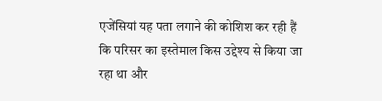एजेंसियां यह पता लगाने की कोशिश कर रही हैं कि परिसर का इस्तेमाल किस उद्देश्य से किया जा रहा था और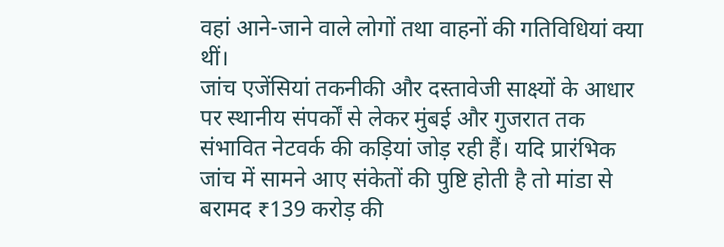वहां आने-जाने वाले लोगों तथा वाहनों की गतिविधियां क्या थीं।
जांच एजेंसियां तकनीकी और दस्तावेजी साक्ष्यों के आधार पर स्थानीय संपर्कों से लेकर मुंबई और गुजरात तक संभावित नेटवर्क की कड़ियां जोड़ रही हैं। यदि प्रारंभिक जांच में सामने आए संकेतों की पुष्टि होती है तो मांडा से बरामद ₹139 करोड़ की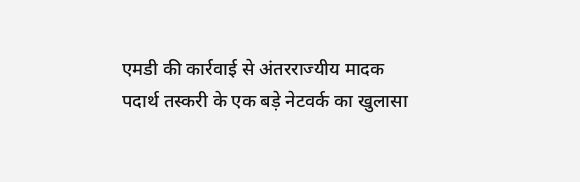एमडी की कार्रवाई से अंतरराज्यीय मादक पदार्थ तस्करी के एक बड़े नेटवर्क का खुलासा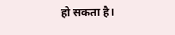हो सकता है।